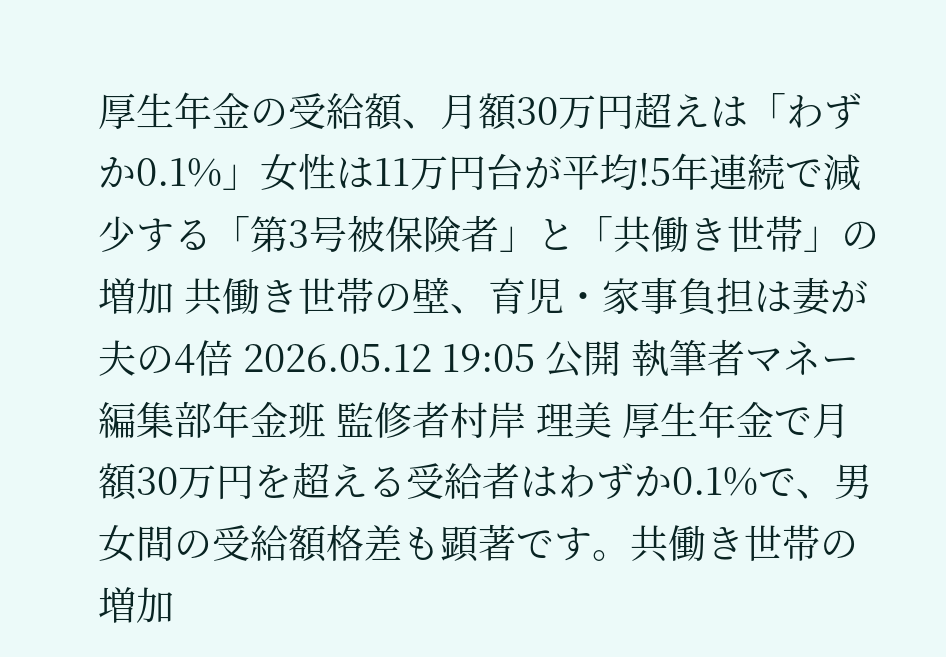厚生年金の受給額、月額30万円超えは「わずか0.1%」女性は11万円台が平均!5年連続で減少する「第3号被保険者」と「共働き世帯」の増加 共働き世帯の壁、育児・家事負担は妻が夫の4倍 2026.05.12 19:05 公開 執筆者マネー編集部年金班 監修者村岸 理美 厚生年金で月額30万円を超える受給者はわずか0.1%で、男女間の受給額格差も顕著です。共働き世帯の増加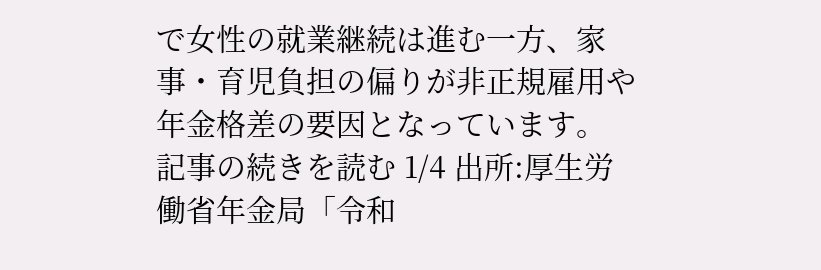で女性の就業継続は進む一方、家事・育児負担の偏りが非正規雇用や年金格差の要因となっています。 記事の続きを読む 1/4 出所:厚生労働省年金局「令和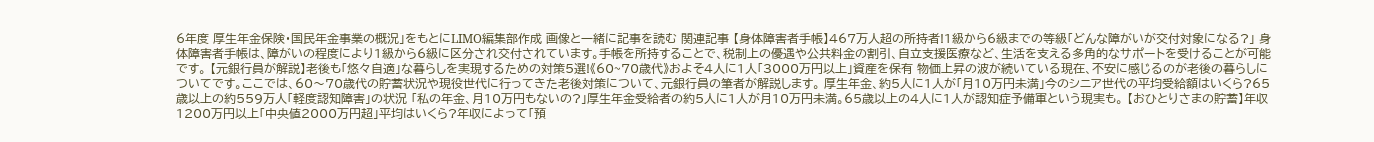6年度 厚生年金保険・国民年金事業の概況」をもとにLIMO編集部作成 画像と一緒に記事を読む 関連記事 【身体障害者手帳】467万人超の所持者!1級から6級までの等級「どんな障がいが交付対象になる?」 身体障害者手帳は、障がいの程度により1級から6級に区分され交付されています。手帳を所持することで、税制上の優遇や公共料金の割引、自立支援医療など、生活を支える多角的なサポートを受けることが可能です。 【元銀行員が解説】老後も「悠々自適」な暮らしを実現するための対策5選!《60~70歳代》およそ4人に1人「3000万円以上」資産を保有 物価上昇の波が続いている現在、不安に感じるのが老後の暮らしについてです。ここでは、60〜70歳代の貯蓄状況や現役世代に行ってきた老後対策について、元銀行員の筆者が解説します。 厚生年金、約5人に1人が「月10万円未満」今のシニア世代の平均受給額はいくら?65歳以上の約559万人「軽度認知障害」の状況 「私の年金、月10万円もないの?」厚生年金受給者の約5人に1人が月10万円未満。65歳以上の4人に1人が認知症予備軍という現実も。 【おひとりさまの貯蓄】年収1200万円以上「中央値2000万円超」平均はいくら?年収によって「預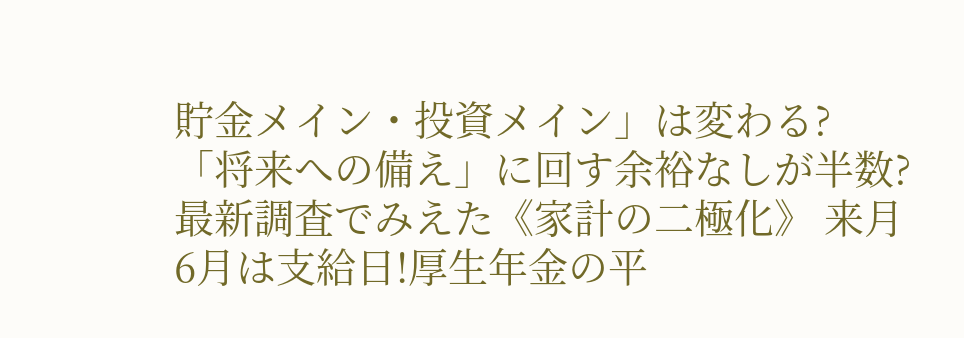貯金メイン・投資メイン」は変わる? 「将来への備え」に回す余裕なしが半数?最新調査でみえた《家計の二極化》 来月6月は支給日!厚生年金の平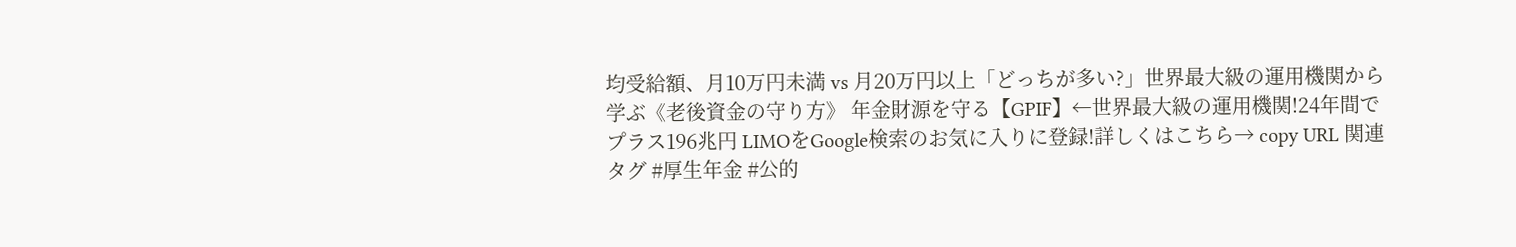均受給額、月10万円未満 vs 月20万円以上「どっちが多い?」世界最大級の運用機関から学ぶ《老後資金の守り方》 年金財源を守る【GPIF】←世界最大級の運用機関!24年間でプラス196兆円 LIMOをGoogle検索のお気に入りに登録!詳しくはこちら→ copy URL 関連タグ #厚生年金 #公的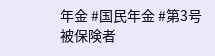年金 #国民年金 #第3号被保険者